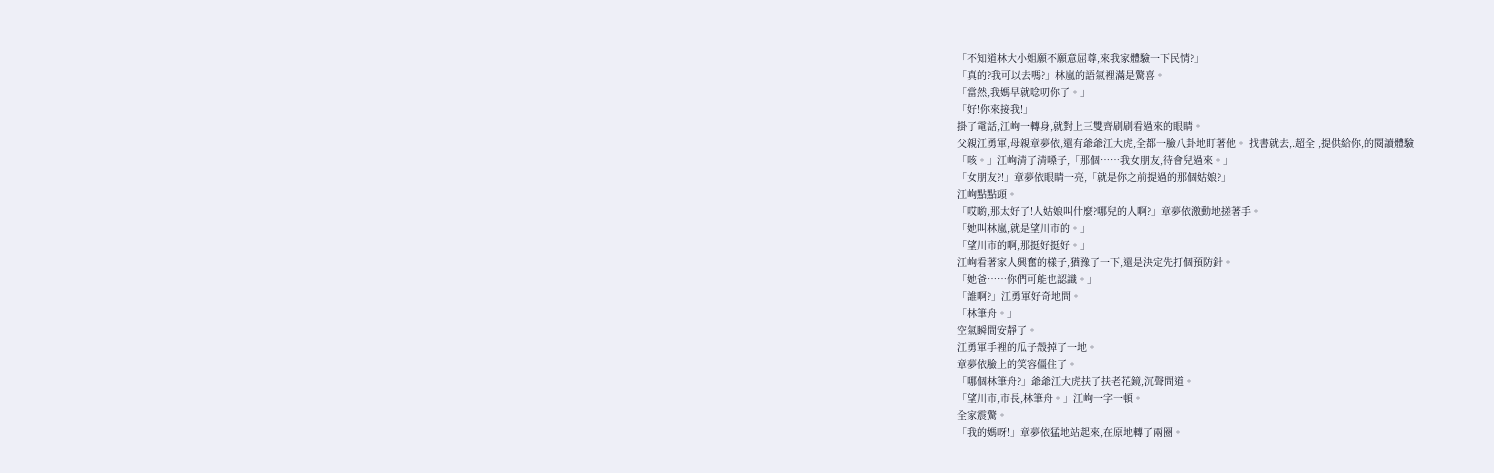「不知道林大小姐願不願意屈尊,來我家體驗一下民情?」
「真的?我可以去嗎?」林嵐的語氣裡滿是驚喜。
「當然,我媽早就唸叨你了。」
「好!你來接我!」
掛了電話,江峋一轉身,就對上三雙齊刷刷看過來的眼睛。
父親江勇軍,母親章夢依,還有爺爺江大虎,全都一臉八卦地盯著他。 找書就去,.超全 ,提供給你,的閱讀體驗
「咳。」江峋清了清嗓子,「那個……我女朋友,待會兒過來。」
「女朋友?!」章夢依眼睛一亮,「就是你之前提過的那個姑娘?」
江峋點點頭。
「哎喲,那太好了!人姑娘叫什麼?哪兒的人啊?」章夢依激動地搓著手。
「她叫林嵐,就是望川市的。」
「望川市的啊,那挺好挺好。」
江峋看著家人興奮的樣子,猶豫了一下,還是決定先打個預防針。
「她爸……你們可能也認識。」
「誰啊?」江勇軍好奇地問。
「林筆舟。」
空氣瞬間安靜了。
江勇軍手裡的瓜子殼掉了一地。
章夢依臉上的笑容僵住了。
「哪個林筆舟?」爺爺江大虎扶了扶老花鏡,沉聲問道。
「望川市,市長,林筆舟。」江峋一字一頓。
全家震驚。
「我的媽呀!」章夢依猛地站起來,在原地轉了兩圈。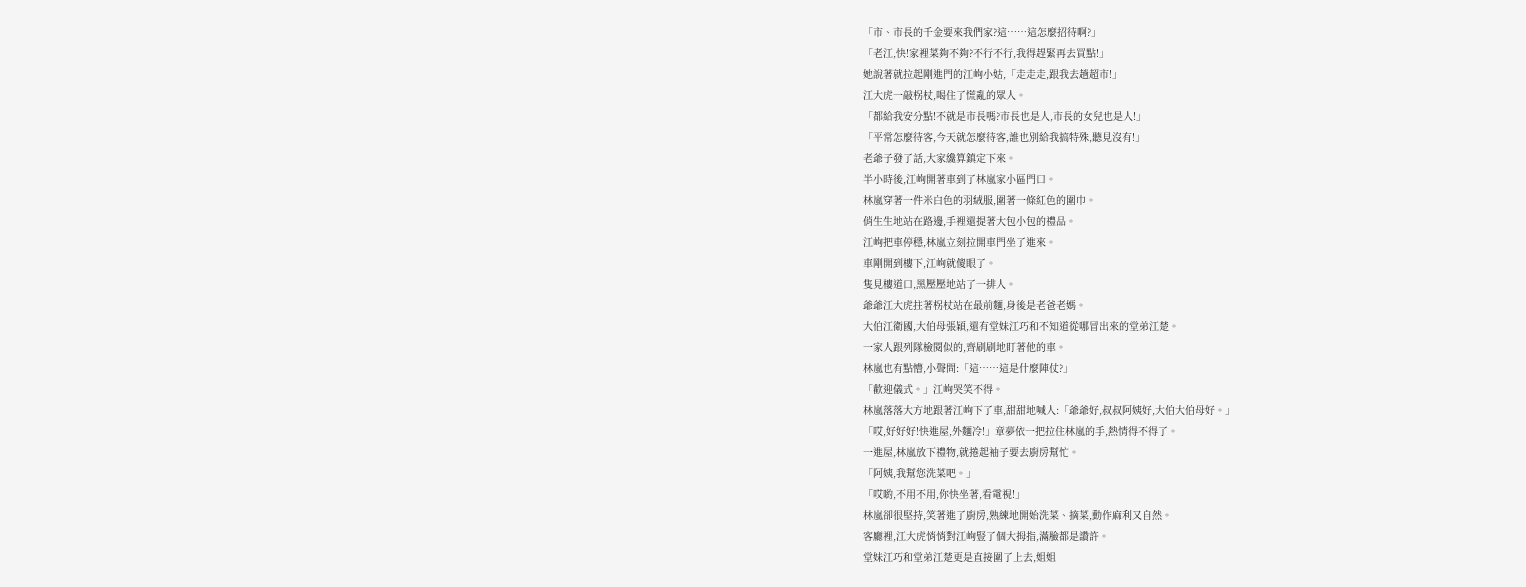「市、市長的千金要來我們家?這……這怎麼招待啊?」
「老江,快!家裡菜夠不夠?不行不行,我得趕緊再去買點!」
她說著就拉起剛進門的江峋小姑,「走走走,跟我去趟超市!」
江大虎一敲柺杖,喝住了慌亂的眾人。
「都給我安分點!不就是市長嗎?市長也是人,市長的女兒也是人!」
「平常怎麼待客,今天就怎麼待客,誰也別給我搞特殊,聽見沒有!」
老爺子發了話,大家纔算鎮定下來。
半小時後,江峋開著車到了林嵐家小區門口。
林嵐穿著一件米白色的羽絨服,圍著一條紅色的圍巾。
俏生生地站在路邊,手裡還提著大包小包的禮品。
江峋把車停穩,林嵐立刻拉開車門坐了進來。
車剛開到樓下,江峋就傻眼了。
隻見樓道口,黑壓壓地站了一排人。
爺爺江大虎拄著柺杖站在最前麵,身後是老爸老媽。
大伯江衛國,大伯母張穎,還有堂妹江巧和不知道從哪冒出來的堂弟江楚。
一家人跟列隊檢閱似的,齊刷刷地盯著他的車。
林嵐也有點懵,小聲問:「這……這是什麼陣仗?」
「歡迎儀式。」江峋哭笑不得。
林嵐落落大方地跟著江峋下了車,甜甜地喊人:「爺爺好,叔叔阿姨好,大伯大伯母好。」
「哎,好好好!快進屋,外麵冷!」章夢依一把拉住林嵐的手,熱情得不得了。
一進屋,林嵐放下禮物,就捲起袖子要去廚房幫忙。
「阿姨,我幫您洗菜吧。」
「哎喲,不用不用,你快坐著,看電視!」
林嵐卻很堅持,笑著進了廚房,熟練地開始洗菜、摘菜,動作麻利又自然。
客廳裡,江大虎悄悄對江峋豎了個大拇指,滿臉都是讚許。
堂妹江巧和堂弟江楚更是直接圍了上去,姐姐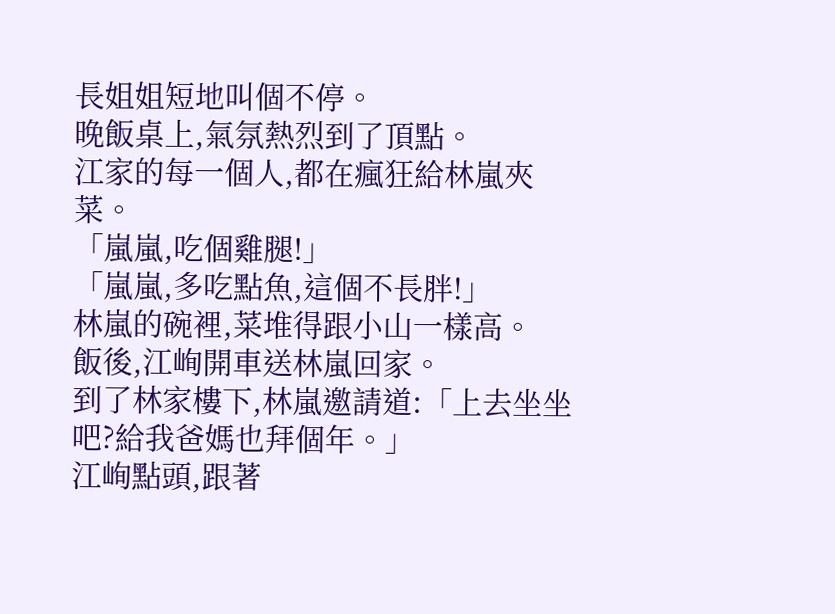長姐姐短地叫個不停。
晚飯桌上,氣氛熱烈到了頂點。
江家的每一個人,都在瘋狂給林嵐夾菜。
「嵐嵐,吃個雞腿!」
「嵐嵐,多吃點魚,這個不長胖!」
林嵐的碗裡,菜堆得跟小山一樣高。
飯後,江峋開車送林嵐回家。
到了林家樓下,林嵐邀請道:「上去坐坐吧?給我爸媽也拜個年。」
江峋點頭,跟著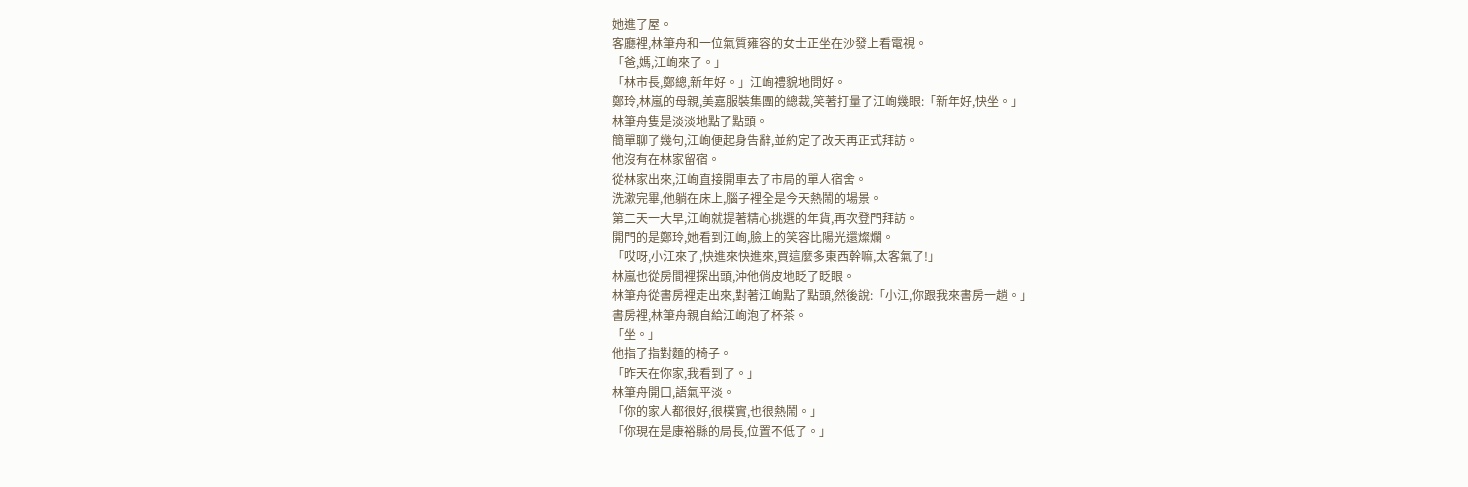她進了屋。
客廳裡,林筆舟和一位氣質雍容的女士正坐在沙發上看電視。
「爸,媽,江峋來了。」
「林市長,鄭總,新年好。」江峋禮貌地問好。
鄭玲,林嵐的母親,美嘉服裝集團的總裁,笑著打量了江峋幾眼:「新年好,快坐。」
林筆舟隻是淡淡地點了點頭。
簡單聊了幾句,江峋便起身告辭,並約定了改天再正式拜訪。
他沒有在林家留宿。
從林家出來,江峋直接開車去了市局的單人宿舍。
洗漱完畢,他躺在床上,腦子裡全是今天熱鬧的場景。
第二天一大早,江峋就提著精心挑選的年貨,再次登門拜訪。
開門的是鄭玲,她看到江峋,臉上的笑容比陽光還燦爛。
「哎呀,小江來了,快進來快進來,買這麼多東西幹嘛,太客氣了!」
林嵐也從房間裡探出頭,沖他俏皮地眨了眨眼。
林筆舟從書房裡走出來,對著江峋點了點頭,然後說:「小江,你跟我來書房一趟。」
書房裡,林筆舟親自給江峋泡了杯茶。
「坐。」
他指了指對麵的椅子。
「昨天在你家,我看到了。」
林筆舟開口,語氣平淡。
「你的家人都很好,很樸實,也很熱鬧。」
「你現在是康裕縣的局長,位置不低了。」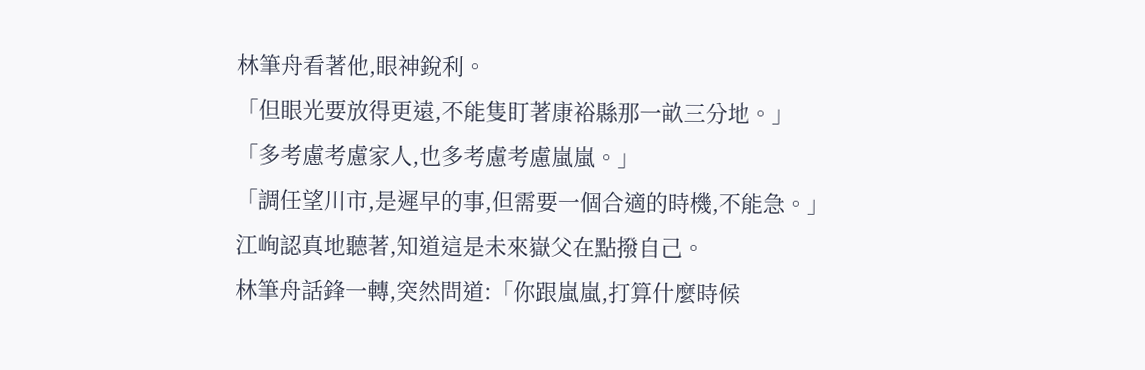林筆舟看著他,眼神銳利。
「但眼光要放得更遠,不能隻盯著康裕縣那一畝三分地。」
「多考慮考慮家人,也多考慮考慮嵐嵐。」
「調任望川市,是遲早的事,但需要一個合適的時機,不能急。」
江峋認真地聽著,知道這是未來嶽父在點撥自己。
林筆舟話鋒一轉,突然問道:「你跟嵐嵐,打算什麼時候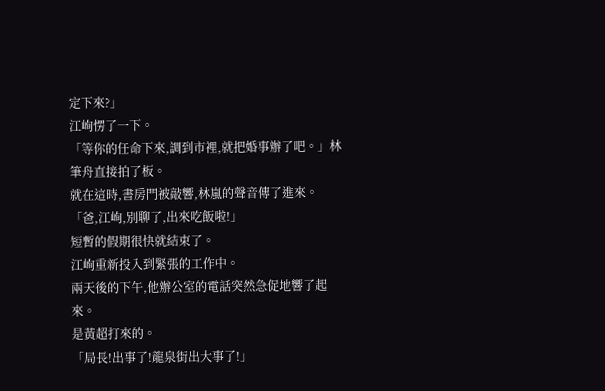定下來?」
江峋愣了一下。
「等你的任命下來,調到市裡,就把婚事辦了吧。」林筆舟直接拍了板。
就在這時,書房門被敲響,林嵐的聲音傳了進來。
「爸,江峋,別聊了,出來吃飯啦!」
短暫的假期很快就結束了。
江峋重新投入到緊張的工作中。
兩天後的下午,他辦公室的電話突然急促地響了起來。
是黃超打來的。
「局長!出事了!龍泉街出大事了!」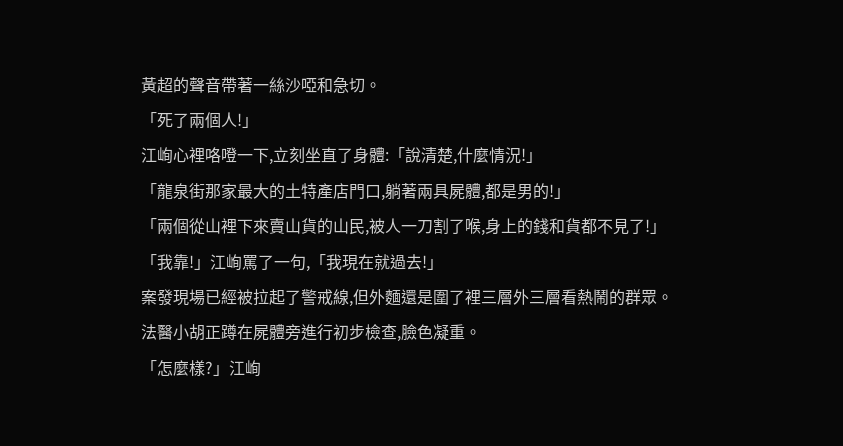黃超的聲音帶著一絲沙啞和急切。
「死了兩個人!」
江峋心裡咯噔一下,立刻坐直了身體:「說清楚,什麼情況!」
「龍泉街那家最大的土特產店門口,躺著兩具屍體,都是男的!」
「兩個從山裡下來賣山貨的山民,被人一刀割了喉,身上的錢和貨都不見了!」
「我靠!」江峋罵了一句,「我現在就過去!」
案發現場已經被拉起了警戒線,但外麵還是圍了裡三層外三層看熱鬧的群眾。
法醫小胡正蹲在屍體旁進行初步檢查,臉色凝重。
「怎麼樣?」江峋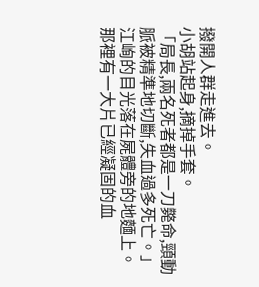撥開人群走進去。
小胡站起身,摘掉手套。
「局長,兩名死者都是一刀斃命,頸動脈被精準地切斷,失血過多死亡。」
江峋的目光落在屍體旁的地麵上。
那裡有一大片已經凝固的血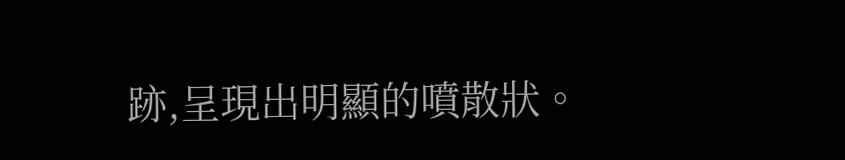跡,呈現出明顯的噴散狀。